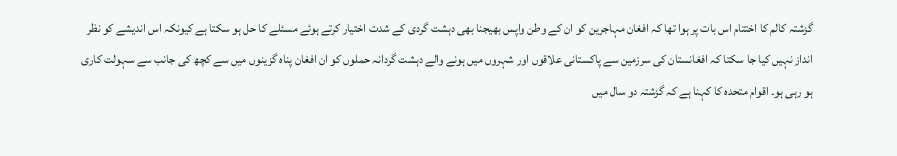گزشتہ کالم کا اختتام اس بات پر ہوا تھا کہ افغان مہاجرین کو ان کے وطن واپس بھیجنا بھی دہشت گردی کے شدت اختیار کرتے ہوئے مسئلے کا حل ہو سکتا ہے کیونکہ اس اندیشے کو نظر انداز نہیں کیا جا سکتا کہ افغانستان کی سرزمین سے پاکستانی علاقوں اور شہروں میں ہونے والے دہشت گردانہ حملوں کو ان افغان پناہ گزینوں میں سے کچھ کی جانب سے سہولت کاری ہو رہی ہو۔ اقوام متحدہ کا کہنا ہے کہ گزشتہ دو سال میں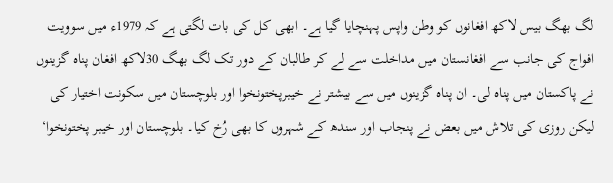لگ بھگ بیس لاکھ افغانوں کو وطن واپس پہنچایا گیا ہے۔ ابھی کل کی بات لگتی ہے کہ 1979ء میں سوویت افواج کی جانب سے افغانستان میں مداخلت سے لے کر طالبان کے دور تک لگ بھگ 30لاکھ افغان پناہ گزینوں نے پاکستان میں پناہ لی۔ ان پناہ گزینوں میں سے بیشتر نے خیبرپختونخوا اور بلوچستان میں سکونت اختیار کی لیکن روزی کی تلاش میں بعض نے پنجاب اور سندھ کے شہروں کا بھی رُخ کیا۔ بلوچستان اور خیبر پختونخوا‘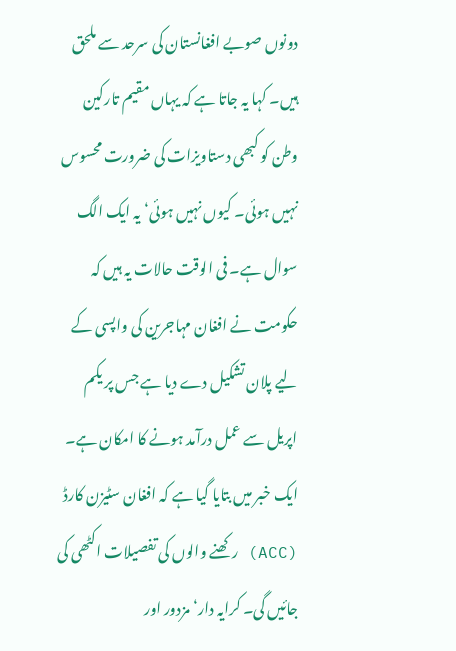دونوں صوبے افغانستان کی سرحد سے ملحق ہیں۔ کہا یہ جاتا ہے کہ یہاں مقیم تارکین وطن کو کبھی دستاویزات کی ضرورت محسوس نہیں ہوئی۔ کیوں نہیں ہوئی‘ یہ ایک الگ سوال ہے۔ فی الوقت حالات یہ ہیں کہ حکومت نے افغان مہاجرین کی واپسی کے لیے پلان تشکیل دے دیا ہے جس پر یکم اپریل سے عمل درآمد ہونے کا امکان ہے۔ ایک خبر میں بتایا گیا ہے کہ افغان سٹیزن کارڈ (ACC) رکھنے والوں کی تفصیلات اکٹھی کی جائیں گی۔ کرایہ دار‘ مزدور اور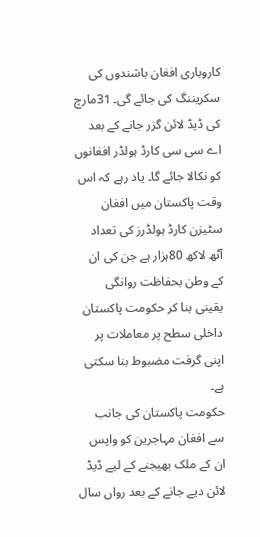کاروباری افغان باشندوں کی سکریننگ کی جائے گی۔ 31مارچ کی ڈیڈ لائن گزر جانے کے بعد اے سی سی کارڈ ہولڈر افغانوں کو نکالا جائے گا۔ یاد رہے کہ اس وقت پاکستان میں افغان سٹیزن کارڈ ہولڈرز کی تعداد آٹھ لاکھ 80ہزار ہے جن کی ان کے وطن بحفاظت روانگی یقینی بنا کر حکومت پاکستان داخلی سطح پر معاملات پر اپنی گرفت مضبوط بنا سکتی ہے۔
حکومت پاکستان کی جانب سے افغان مہاجرین کو واپس ان کے ملک بھیجنے کے لیے ڈیڈ لائن دیے جانے کے بعد رواں سال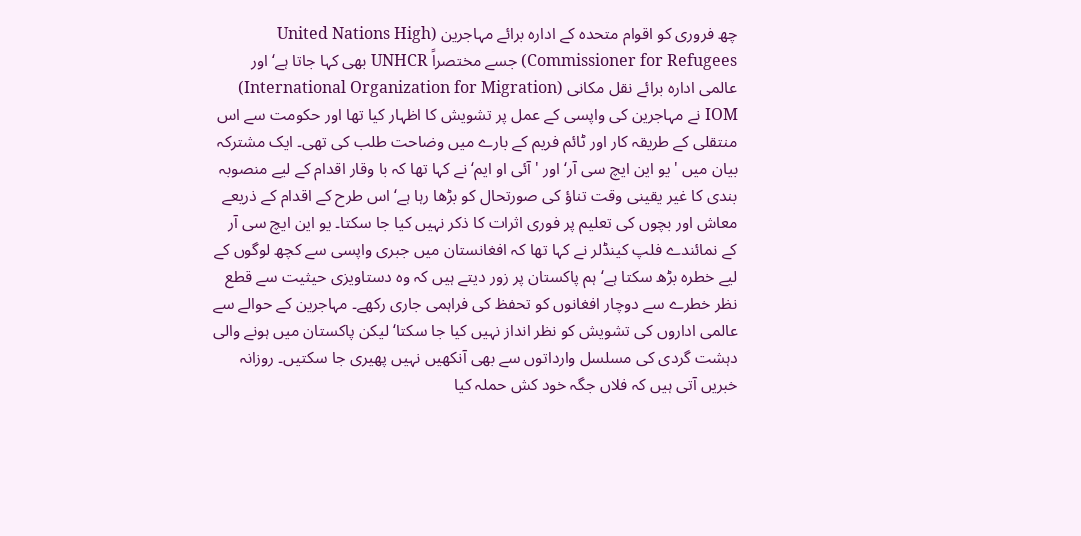چھ فروری کو اقوام متحدہ کے ادارہ برائے مہاجرین (United Nations High Commissioner for Refugees) جسے مختصراً UNHCR بھی کہا جاتا ہے‘ اور عالمی ادارہ برائے نقل مکانی (International Organization for Migration) IOM نے مہاجرین کی واپسی کے عمل پر تشویش کا اظہار کیا تھا اور حکومت سے اس منتقلی کے طریقہ کار اور ٹائم فریم کے بارے میں وضاحت طلب کی تھی۔ ایک مشترکہ بیان میں 'یو این ایچ سی آر‘ اور 'آئی او ایم‘ نے کہا تھا کہ با وقار اقدام کے لیے منصوبہ بندی کا غیر یقینی وقت تناؤ کی صورتحال کو بڑھا رہا ہے‘ اس طرح کے اقدام کے ذریعے معاش اور بچوں کی تعلیم پر فوری اثرات کا ذکر نہیں کیا جا سکتا۔ یو این ایچ سی آر کے نمائندے فلپ کینڈلر نے کہا تھا کہ افغانستان میں جبری واپسی سے کچھ لوگوں کے لیے خطرہ بڑھ سکتا ہے‘ ہم پاکستان پر زور دیتے ہیں کہ وہ دستاویزی حیثیت سے قطع نظر خطرے سے دوچار افغانوں کو تحفظ کی فراہمی جاری رکھے۔ مہاجرین کے حوالے سے عالمی اداروں کی تشویش کو نظر انداز نہیں کیا جا سکتا‘ لیکن پاکستان میں ہونے والی دہشت گردی کی مسلسل وارداتوں سے بھی آنکھیں نہیں پھیری جا سکتیں۔ روزانہ خبریں آتی ہیں کہ فلاں جگہ خود کش حملہ کیا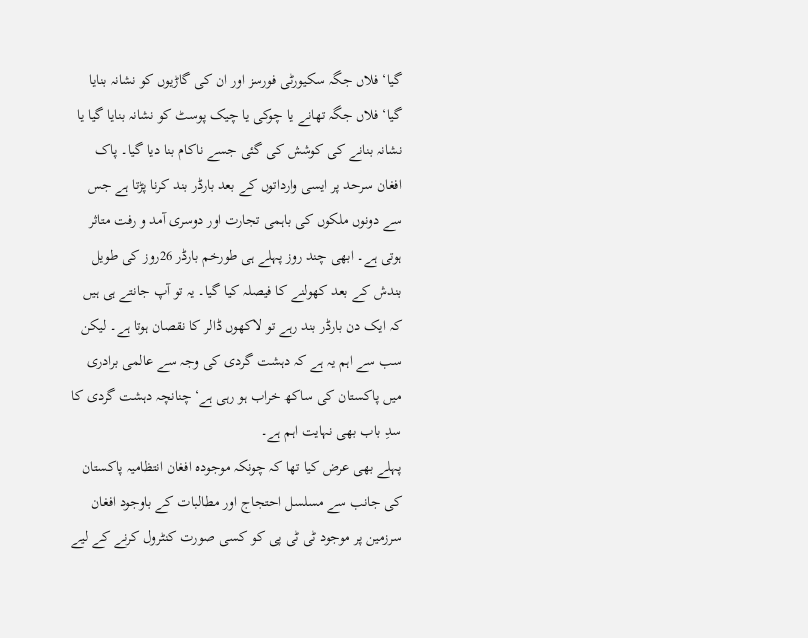گیا‘ فلاں جگہ سکیورٹی فورسز اور ان کی گاڑیوں کو نشانہ بنایا گیا‘ فلاں جگہ تھانے یا چوکی یا چیک پوسٹ کو نشانہ بنایا گیا یا نشانہ بنانے کی کوشش کی گئی جسے ناکام بنا دیا گیا۔ پاک افغان سرحد پر ایسی وارداتوں کے بعد بارڈر بند کرنا پڑتا ہے جس سے دونوں ملکوں کی باہمی تجارت اور دوسری آمد و رفت متاثر ہوتی ہے۔ ابھی چند روز پہلے ہی طورخم بارڈر 26روز کی طویل بندش کے بعد کھولنے کا فیصلہ کیا گیا۔ یہ تو آپ جانتے ہی ہیں کہ ایک دن بارڈر بند رہے تو لاکھوں ڈالر کا نقصان ہوتا ہے۔ لیکن سب سے اہم یہ ہے کہ دہشت گردی کی وجہ سے عالمی برادری میں پاکستان کی ساکھ خراب ہو رہی ہے‘ چنانچہ دہشت گردی کا سدِ باب بھی نہایت اہم ہے۔
پہلے بھی عرض کیا تھا کہ چونکہ موجودہ افغان انتظامیہ پاکستان کی جانب سے مسلسل احتجاج اور مطالبات کے باوجود افغان سرزمین پر موجود ٹی ٹی پی کو کسی صورت کنٹرول کرنے کے لیے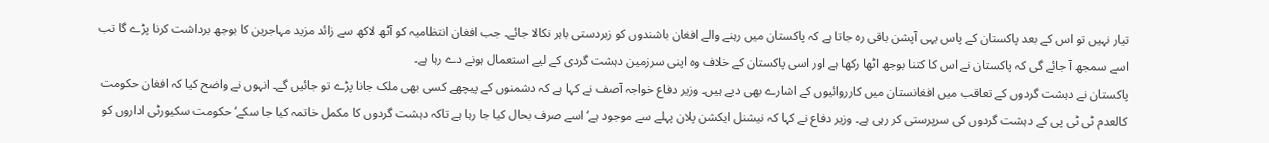تیار نہیں تو اس کے بعد پاکستان کے پاس یہی آپشن باقی رہ جاتا ہے کہ پاکستان میں رہنے والے افغان باشندوں کو زبردستی باہر نکالا جائے۔ جب افغان انتظامیہ کو آٹھ لاکھ سے زائد مزید مہاجرین کا بوجھ برداشت کرنا پڑے گا تب اسے سمجھ آ جائے گی کہ پاکستان نے اس کا کتنا بوجھ اٹھا رکھا ہے اور اسی پاکستان کے خلاف وہ اپنی سرزمین دہشت گردی کے لیے استعمال ہونے دے رہا ہے۔
پاکستان نے دہشت گردوں کے تعاقب میں افغانستان میں کارروائیوں کے اشارے بھی دیے ہیں۔ وزیر دفاع خواجہ آصف نے کہا ہے کہ دشمنوں کے پیچھے کسی بھی ملک جانا پڑے تو جائیں گے۔ انہوں نے واضح کیا کہ افغان حکومت کالعدم ٹی ٹی پی کے دہشت گردوں کی سرپرستی کر رہی ہے۔ وزیر دفاع نے کہا کہ نیشنل ایکشن پلان پہلے سے موجود ہے‘ اسے صرف بحال کیا جا رہا ہے تاکہ دہشت گردوں کا مکمل خاتمہ کیا جا سکے‘ حکومت سکیورٹی اداروں کو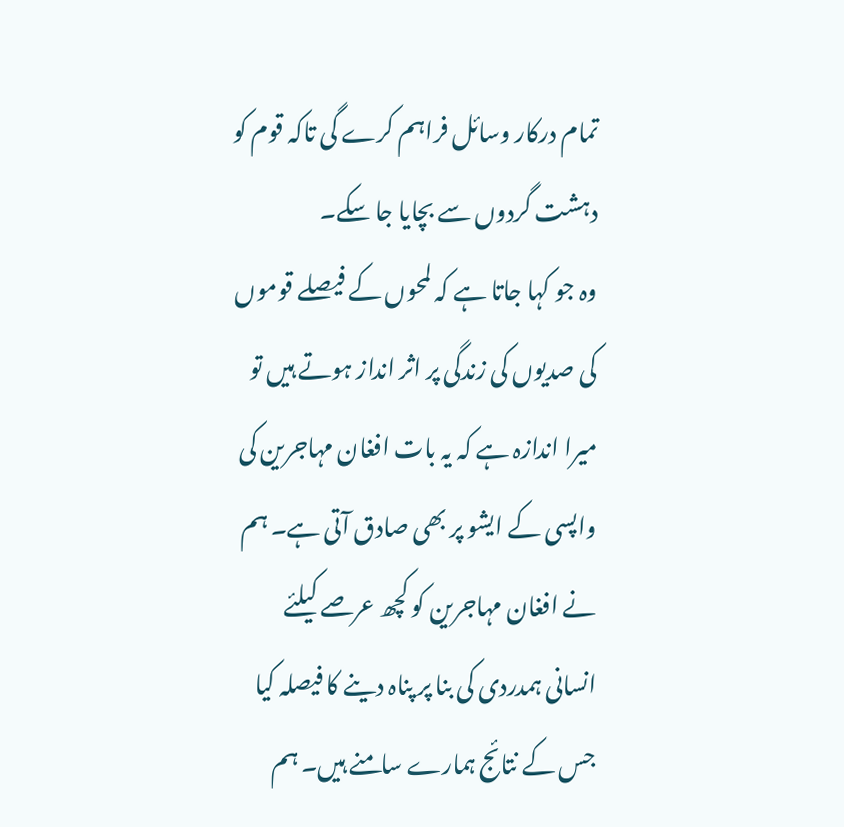تمام درکار وسائل فراہم کرے گی تاکہ قوم کو دہشت گردوں سے بچایا جا سکے۔
وہ جو کہا جاتا ہے کہ لمحوں کے فیصلے قوموں کی صدیوں کی زندگی پر اثر انداز ہوتے ہیں تو میرا اندازہ ہے کہ یہ بات افغان مہاجرین کی واپسی کے ایشو پر بھی صادق آتی ہے۔ ہم نے افغان مہاجرین کو کچھ عرصے کیلئے انسانی ہمدردی کی بنا پر پناہ دینے کا فیصلہ کیا جس کے نتائج ہمارے سامنے ہیں۔ ہم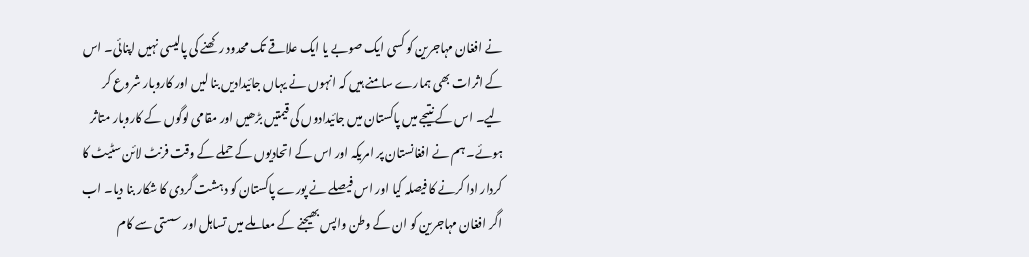نے افغان مہاجرین کو کسی ایک صوبے یا ایک علاقے تک محدود رکھنے کی پالیسی نہیں اپنائی۔ اس کے اثرات بھی ہمارے سامنے ہیں کہ انہوں نے یہاں جائیدادیں بنا لیں اور کاروبار شروع کر لیے۔ اس کے نتیجے میں پاکستان میں جائیدادوں کی قیمتیں بڑھیں اور مقامی لوگوں کے کاروبار متاثر ہوئے۔ ہم نے افغانستان پر امریکہ اور اس کے اتحادیوں کے حملے کے وقت فرنٹ لائن سٹیٹ کا کردار ادا کرنے کا فیصلہ کیا اور اس فیصلے نے پورے پاکستان کو دہشت گردی کا شکار بنا دیا۔ اب اگر افغان مہاجرین کو ان کے وطن واپس بھیجنے کے معاملے میں تساہل اور سستی سے کام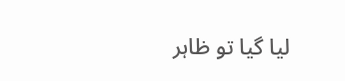لیا گیا تو ظاہر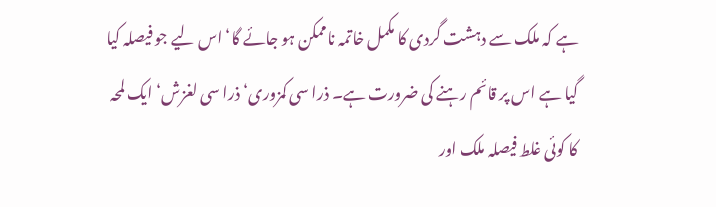ہے کہ ملک سے دہشت گردی کا مکمل خاتمہ ناممکن ہو جائے گا‘ اس لیے جو فیصلہ کیا گیا ہے اس پر قائم رہنے کی ضرورت ہے۔ ذرا سی کمزوری‘ ذرا سی لغزش‘ ایک لمحہ کا کوئی غلط فیصلہ ملک اور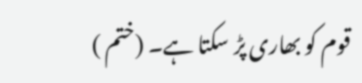قوم کو بھاری پڑ سکتا ہے۔ (ختم )